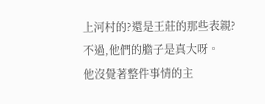上河村的?還是王莊的那些表親?
不過,他們的膽子是真大呀。
他沒覺著整件事情的主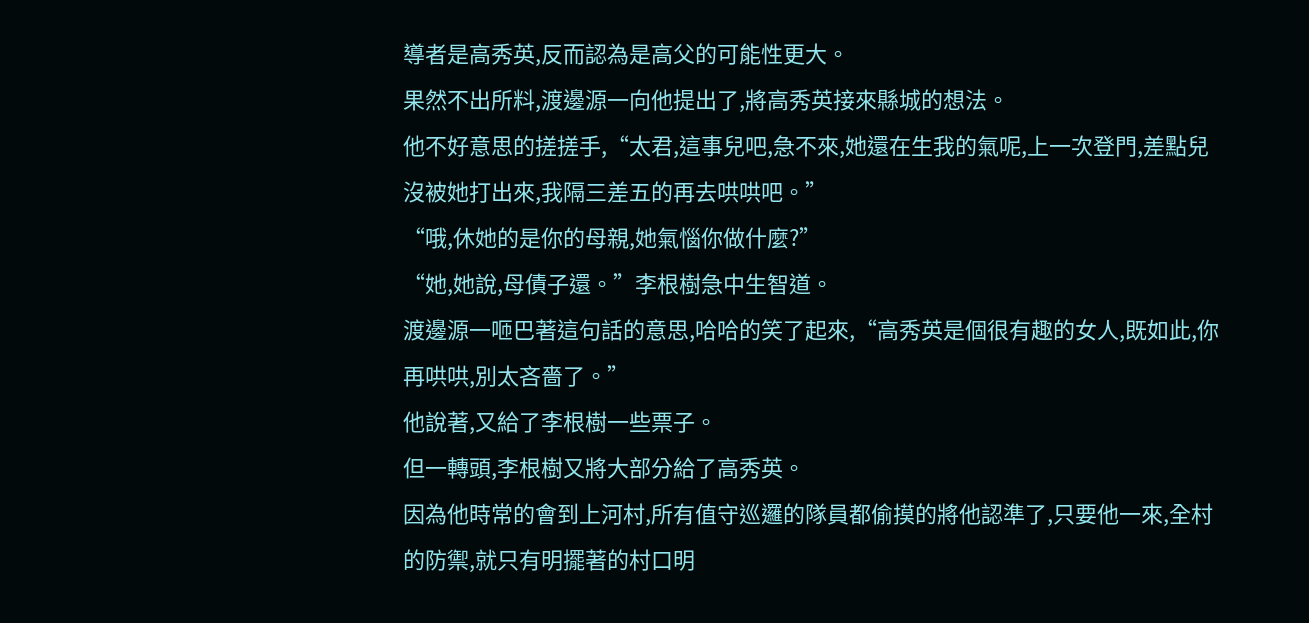導者是高秀英,反而認為是高父的可能性更大。
果然不出所料,渡邊源一向他提出了,將高秀英接來縣城的想法。
他不好意思的搓搓手,“太君,這事兒吧,急不來,她還在生我的氣呢,上一次登門,差點兒沒被她打出來,我隔三差五的再去哄哄吧。”
“哦,休她的是你的母親,她氣惱你做什麼?”
“她,她說,母債子還。”李根樹急中生智道。
渡邊源一咂巴著這句話的意思,哈哈的笑了起來,“高秀英是個很有趣的女人,既如此,你再哄哄,別太吝嗇了。”
他說著,又給了李根樹一些票子。
但一轉頭,李根樹又將大部分給了高秀英。
因為他時常的會到上河村,所有值守巡邏的隊員都偷摸的將他認準了,只要他一來,全村的防禦,就只有明擺著的村口明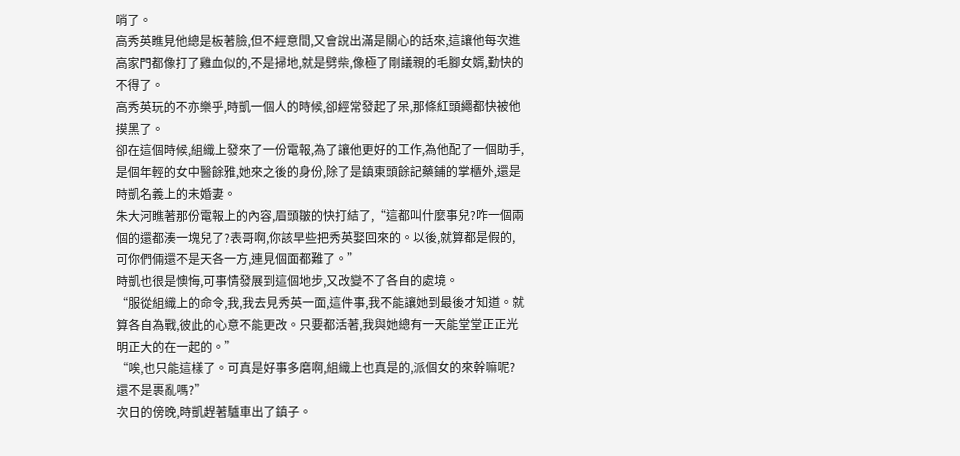哨了。
高秀英瞧見他總是板著臉,但不經意間,又會說出滿是關心的話來,這讓他每次進高家門都像打了雞血似的,不是掃地,就是劈柴,像極了剛議親的毛腳女婿,勤快的不得了。
高秀英玩的不亦樂乎,時凱一個人的時候,卻經常發起了呆,那條紅頭繩都快被他摸黑了。
卻在這個時候,組織上發來了一份電報,為了讓他更好的工作,為他配了一個助手,是個年輕的女中醫餘雅,她來之後的身份,除了是鎮東頭餘記藥鋪的掌櫃外,還是時凱名義上的未婚妻。
朱大河瞧著那份電報上的內容,眉頭皺的快打結了,“這都叫什麼事兒?咋一個兩個的還都湊一塊兒了?表哥啊,你該早些把秀英娶回來的。以後,就算都是假的,可你們倆還不是天各一方,連見個面都難了。”
時凱也很是懊悔,可事情發展到這個地步,又改變不了各自的處境。
“服從組織上的命令,我,我去見秀英一面,這件事,我不能讓她到最後才知道。就算各自為戰,彼此的心意不能更改。只要都活著,我與她總有一天能堂堂正正光明正大的在一起的。”
“唉,也只能這樣了。可真是好事多磨啊,組織上也真是的,派個女的來幹嘛呢?還不是裹亂嗎?”
次日的傍晚,時凱趕著驢車出了鎮子。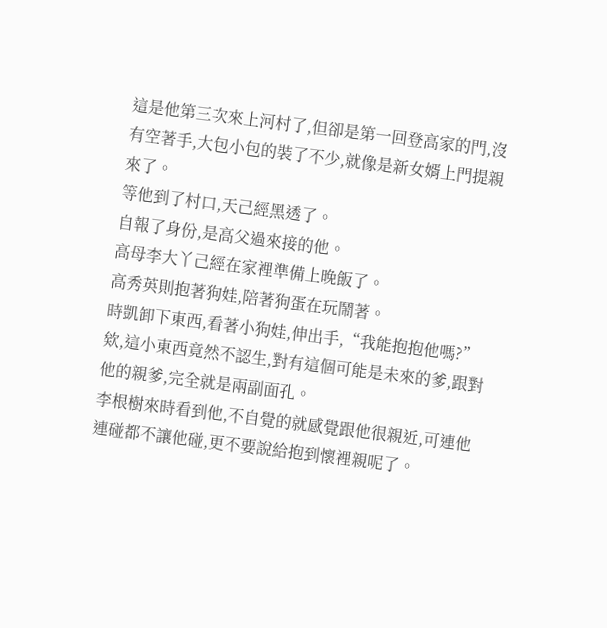這是他第三次來上河村了,但卻是第一回登高家的門,沒有空著手,大包小包的裝了不少,就像是新女婿上門提親來了。
等他到了村口,天己經黑透了。
自報了身份,是高父過來接的他。
高母李大丫己經在家裡準備上晚飯了。
高秀英則抱著狗娃,陪著狗蛋在玩鬧著。
時凱卸下東西,看著小狗娃,伸出手,“我能抱抱他嗎?”
欸,這小東西竟然不認生,對有這個可能是未來的爹,跟對他的親爹,完全就是兩副面孔。
李根樹來時看到他,不自覺的就感覺跟他很親近,可連他連碰都不讓他碰,更不要說給抱到懷裡親呢了。